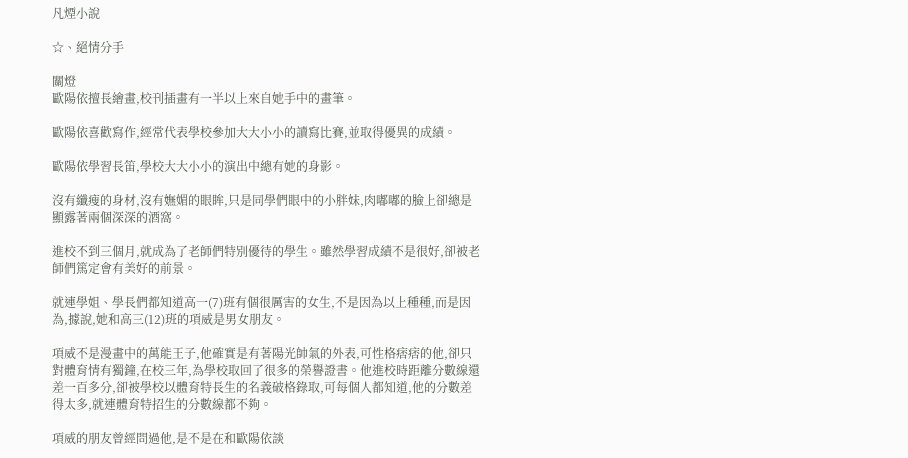凡煙小說

☆、絕情分手

關燈
歐陽依擅長繪畫,校刊插畫有一半以上來自她手中的畫筆。

歐陽依喜歡寫作,經常代表學校參加大大小小的讀寫比賽,並取得優異的成績。

歐陽依學習長笛,學校大大小小的演出中總有她的身影。

沒有纖瘦的身材,沒有嫵媚的眼眸,只是同學們眼中的小胖妹,肉嘟嘟的臉上卻總是顯露著兩個深深的酒窩。

進校不到三個月,就成為了老師們特別優待的學生。雖然學習成績不是很好,卻被老師們篤定會有美好的前景。

就連學姐、學長們都知道高一(7)班有個很厲害的女生,不是因為以上種種,而是因為,據說,她和高三(12)班的項威是男女朋友。

項威不是漫畫中的萬能王子,他確實是有著陽光帥氣的外表,可性格痞痞的他,卻只對體育情有獨鐘,在校三年,為學校取回了很多的榮譽證書。他進校時距離分數線還差一百多分,卻被學校以體育特長生的名義破格錄取,可每個人都知道,他的分數差得太多,就連體育特招生的分數線都不夠。

項威的朋友曾經問過他,是不是在和歐陽依談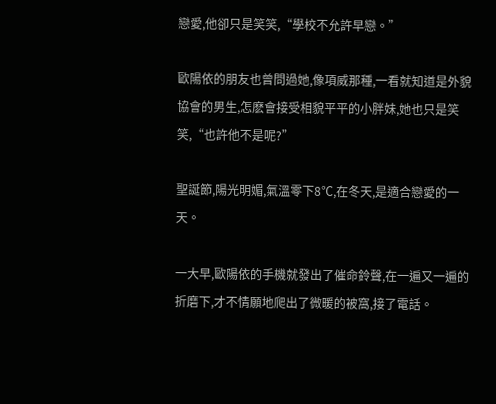戀愛,他卻只是笑笑,“學校不允許早戀。”

歐陽依的朋友也曾問過她,像項威那種,一看就知道是外貌協會的男生,怎麽會接受相貌平平的小胖妹,她也只是笑笑,“也許他不是呢?”

聖誕節,陽光明媚,氣溫零下8℃,在冬天,是適合戀愛的一天。

一大早,歐陽依的手機就發出了催命鈴聲,在一遍又一遍的折磨下,才不情願地爬出了微暖的被窩,接了電話。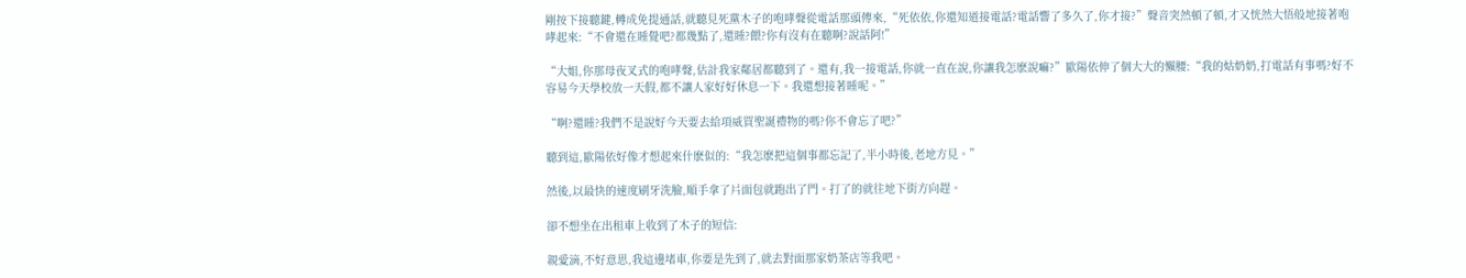剛按下接聽鍵,轉成免提通話,就聽見死黨木子的咆哮聲從電話那頭傳來,“死依依,你還知道接電話?電話響了多久了,你才接?”聲音突然頓了頓,才又恍然大悟般地接著咆哮起來:“不會還在睡覺吧?都幾點了,還睡?餵?你有沒有在聽啊?說話阿!”

“大姐,你那母夜叉式的咆哮聲,估計我家鄰居都聽到了。還有,我一接電話,你就一直在說,你讓我怎麽說嘛?”歐陽依伸了個大大的懶腰:“我的姑奶奶,打電話有事嗎?好不容易今天學校放一天假,都不讓人家好好休息一下。我還想接著睡呢。”

“啊?還睡?我們不是說好今天要去給項威買聖誕禮物的嗎?你不會忘了吧?”

聽到這,歐陽依好像才想起來什麽似的:“我怎麽把這個事都忘記了,半小時後,老地方見。”

然後,以最快的速度刷牙洗臉,順手拿了片面包就跑出了門。打了的就往地下街方向趕。

卻不想坐在出租車上收到了木子的短信:

親愛滴,不好意思,我這邊堵車,你要是先到了,就去對面那家奶茶店等我吧。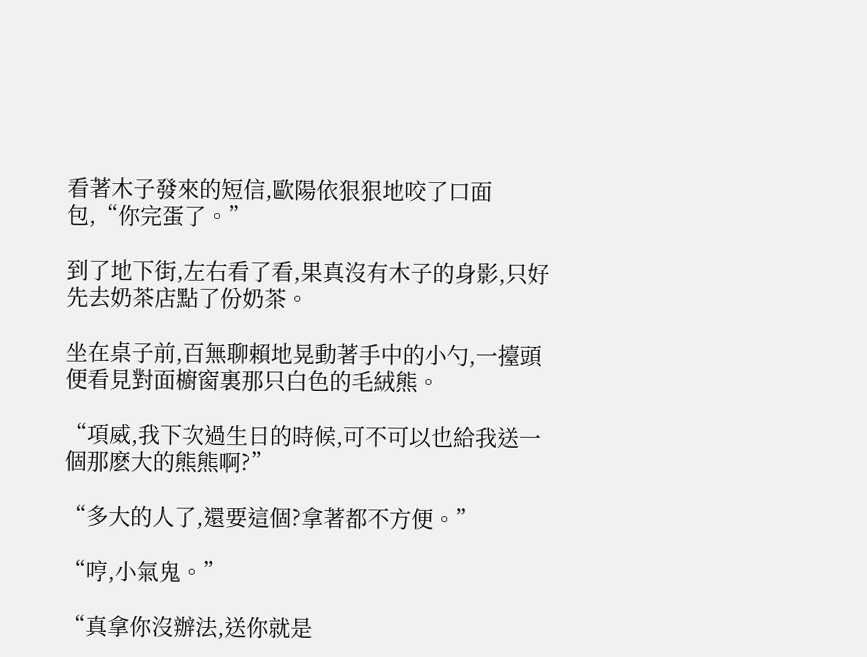看著木子發來的短信,歐陽依狠狠地咬了口面包,“你完蛋了。”

到了地下街,左右看了看,果真沒有木子的身影,只好先去奶茶店點了份奶茶。

坐在桌子前,百無聊賴地晃動著手中的小勺,一擡頭便看見對面櫥窗裏那只白色的毛絨熊。

“項威,我下次過生日的時候,可不可以也給我送一個那麽大的熊熊啊?”

“多大的人了,還要這個?拿著都不方便。”

“哼,小氣鬼。”

“真拿你沒辦法,送你就是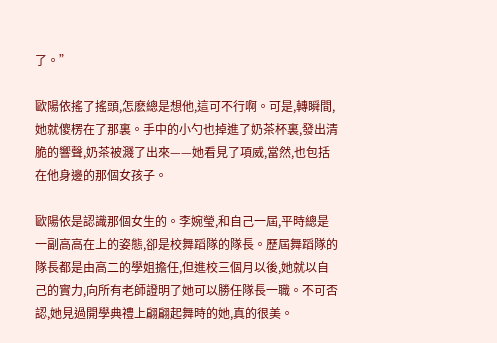了。”

歐陽依搖了搖頭,怎麽總是想他,這可不行啊。可是,轉瞬間,她就傻楞在了那裏。手中的小勺也掉進了奶茶杯裏,發出清脆的響聲,奶茶被濺了出來——她看見了項威,當然,也包括在他身邊的那個女孩子。

歐陽依是認識那個女生的。李婉瑩,和自己一屆,平時總是一副高高在上的姿態,卻是校舞蹈隊的隊長。歷屆舞蹈隊的隊長都是由高二的學姐擔任,但進校三個月以後,她就以自己的實力,向所有老師證明了她可以勝任隊長一職。不可否認,她見過開學典禮上翩翩起舞時的她,真的很美。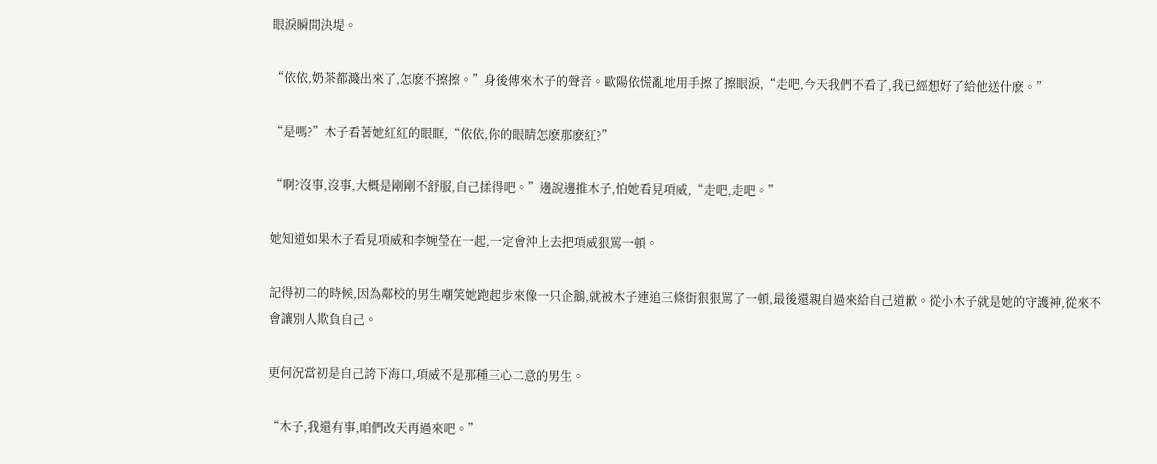眼淚瞬間決堤。

“依依,奶茶都濺出來了,怎麽不擦擦。”身後傳來木子的聲音。歐陽依慌亂地用手擦了擦眼淚,“走吧,今天我們不看了,我已經想好了給他送什麽。”

“是嗎?”木子看著她紅紅的眼眶,“依依,你的眼睛怎麽那麽紅?”

“啊?沒事,沒事,大概是剛剛不舒服,自己揉得吧。”邊說邊推木子,怕她看見項威,“走吧,走吧。”

她知道如果木子看見項威和李婉瑩在一起,一定會沖上去把項威狠罵一頓。

記得初二的時候,因為鄰校的男生嘲笑她跑起步來像一只企鵝,就被木子連追三條街狠狠罵了一頓,最後還親自過來給自己道歉。從小木子就是她的守護神,從來不會讓別人欺負自己。

更何況當初是自己誇下海口,項威不是那種三心二意的男生。

“木子,我還有事,咱們改天再過來吧。”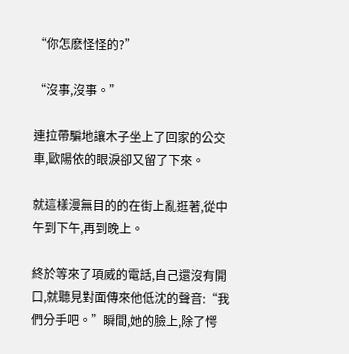“你怎麽怪怪的?”

“沒事,沒事。”

連拉帶騙地讓木子坐上了回家的公交車,歐陽依的眼淚卻又留了下來。

就這樣漫無目的的在街上亂逛著,從中午到下午,再到晚上。

終於等來了項威的電話,自己還沒有開口,就聽見對面傳來他低沈的聲音:“我們分手吧。”瞬間,她的臉上,除了愕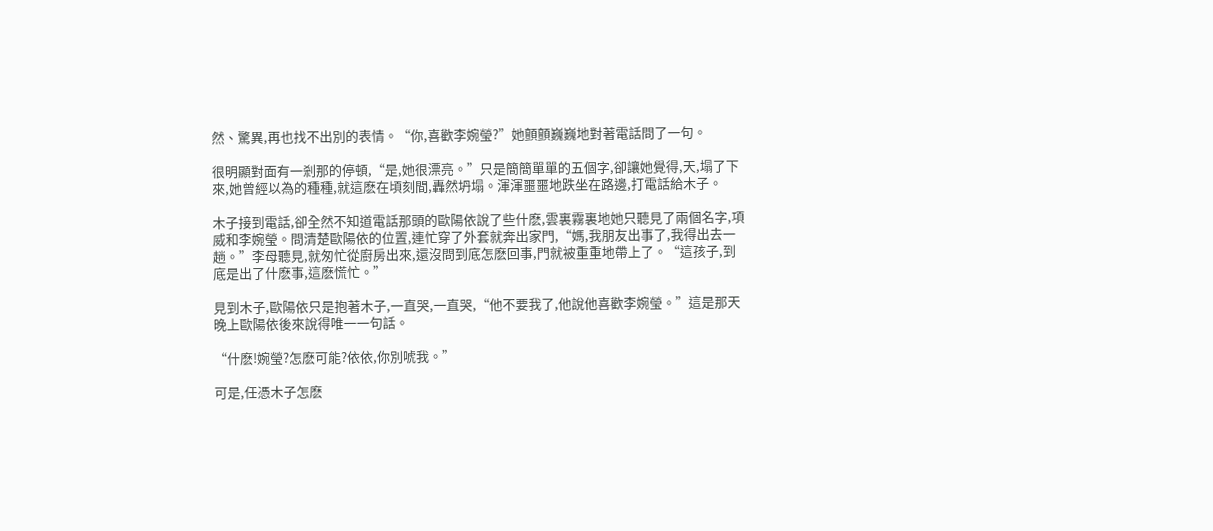然、驚異,再也找不出別的表情。“你,喜歡李婉瑩?”她顫顫巍巍地對著電話問了一句。

很明顯對面有一剎那的停頓,“是,她很漂亮。”只是簡簡單單的五個字,卻讓她覺得,天,塌了下來,她曾經以為的種種,就這麽在頃刻間,轟然坍塌。渾渾噩噩地跌坐在路邊,打電話給木子。

木子接到電話,卻全然不知道電話那頭的歐陽依說了些什麽,雲裏霧裏地她只聽見了兩個名字,項威和李婉瑩。問清楚歐陽依的位置,連忙穿了外套就奔出家門,“媽,我朋友出事了,我得出去一趟。”李母聽見,就匆忙從廚房出來,還沒問到底怎麽回事,門就被重重地帶上了。“這孩子,到底是出了什麽事,這麽慌忙。”

見到木子,歐陽依只是抱著木子,一直哭,一直哭,“他不要我了,他說他喜歡李婉瑩。”這是那天晚上歐陽依後來說得唯一一句話。

“什麽!婉瑩?怎麽可能?依依,你別唬我。”

可是,任憑木子怎麽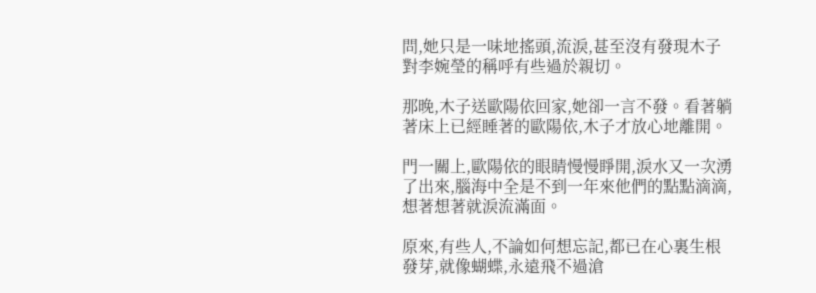問,她只是一味地搖頭,流淚,甚至沒有發現木子對李婉瑩的稱呼有些過於親切。

那晚,木子送歐陽依回家,她卻一言不發。看著躺著床上已經睡著的歐陽依,木子才放心地離開。

門一關上,歐陽依的眼睛慢慢睜開,淚水又一次湧了出來,腦海中全是不到一年來他們的點點滴滴,想著想著就淚流滿面。

原來,有些人,不論如何想忘記,都已在心裏生根發芽,就像蝴蝶,永遠飛不過滄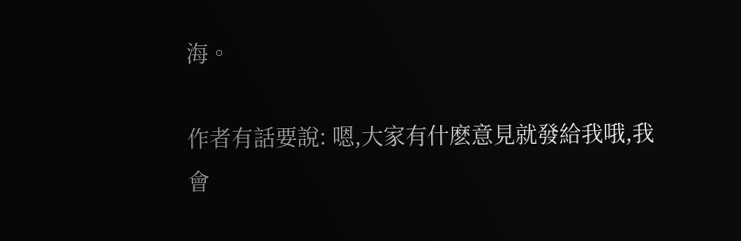海。

作者有話要說: 嗯,大家有什麽意見就發給我哦,我會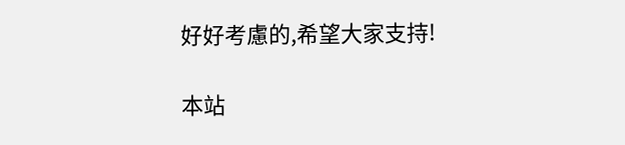好好考慮的,希望大家支持!

本站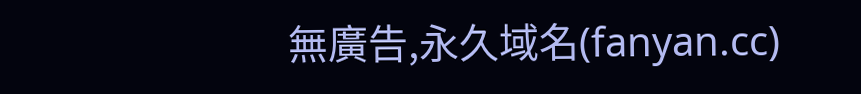無廣告,永久域名(fanyan.cc)